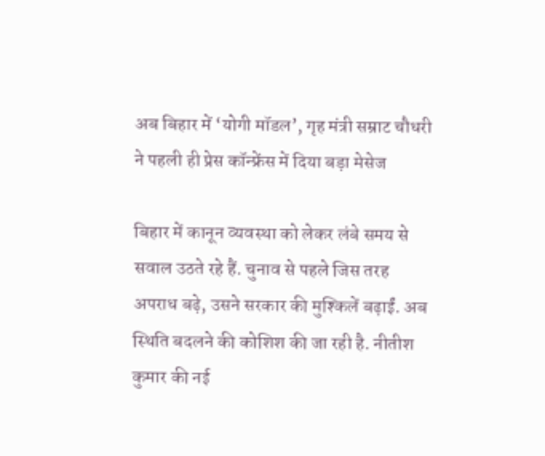अब बिहार में ‘योगी मॉडल’, गृह मंत्री सम्राट चौधरी ने पहली ही प्रेस कॉन्फ्रेंस में दिया बड़ा मेसेज

बिहार में कानून व्यवस्था को लेकर लंबे समय से सवाल उठते रहे हैं. चुनाव से पहले जिस तरह अपराध बढ़े, उसने सरकार की मुश्किलें बढ़ाईं. अब स्थिति बदलने की कोशिश की जा रही है. नीतीश कुमार की नई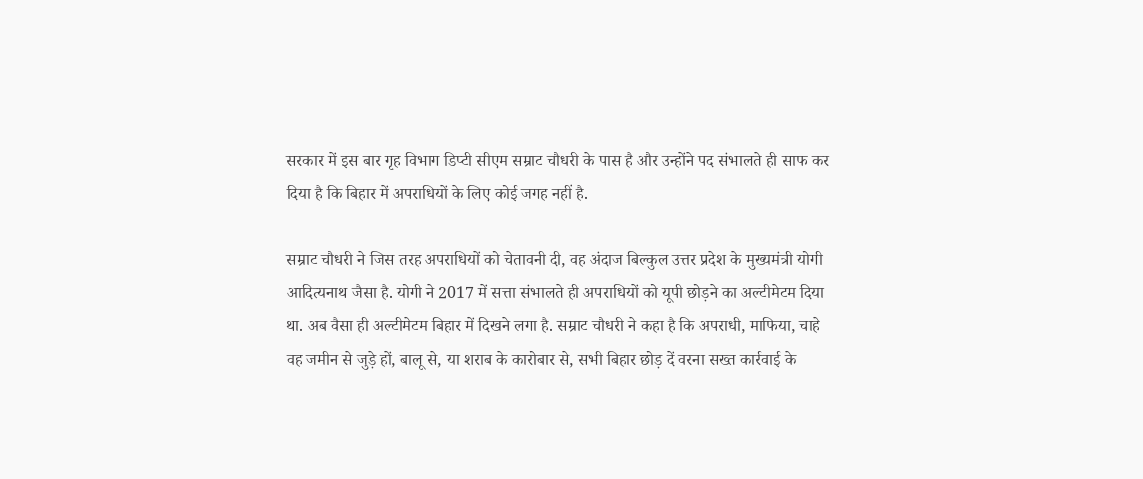सरकार में इस बार गृह विभाग डिप्टी सीएम सम्राट चौधरी के पास है और उन्होंने पद संभालते ही साफ कर दिया है कि बिहार में अपराधियों के लिए कोई जगह नहीं है.

सम्राट चौधरी ने जिस तरह अपराधियों को चेतावनी दी, वह अंदाज बिल्कुल उत्तर प्रदेश के मुख्यमंत्री योगी आदित्यनाथ जैसा है. योगी ने 2017 में सत्ता संभालते ही अपराधियों को यूपी छोड़ने का अल्टीमेटम दिया था. अब वैसा ही अल्टीमेटम बिहार में दिखने लगा है. सम्राट चौधरी ने कहा है कि अपराधी, माफिया, चाहे वह जमीन से जुड़े हों, बालू से, या शराब के कारोबार से, सभी बिहार छोड़ दें वरना सख्त कार्रवाई के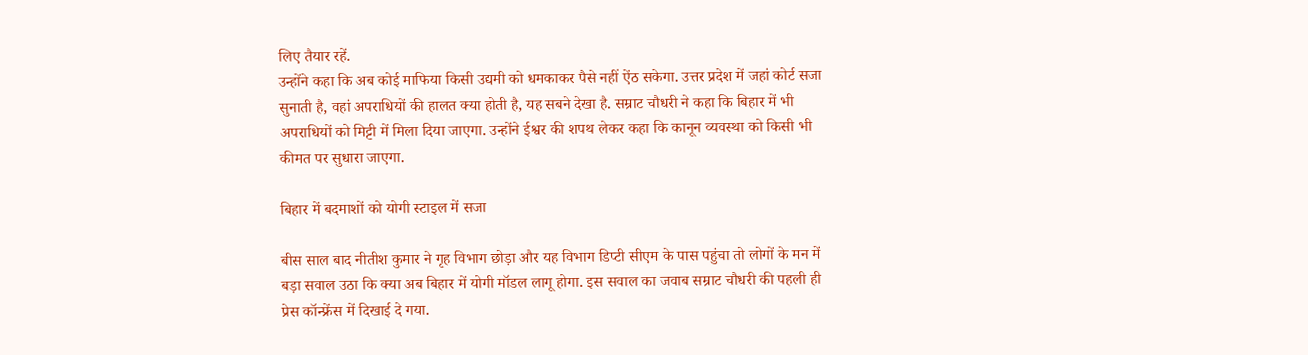लिए तैयार रहें.
उन्होंने कहा कि अब कोई माफिया किसी उद्यमी को धमकाकर पैसे नहीं ऐंठ सकेगा. उत्तर प्रदेश में जहां कोर्ट सजा सुनाती है, वहां अपराधियों की हालत क्या होती है, यह सबने देखा है. सम्राट चौधरी ने कहा कि बिहार में भी अपराधियों को मिट्टी में मिला दिया जाएगा. उन्होंने ईश्वर की शपथ लेकर कहा कि कानून व्यवस्था को किसी भी कीमत पर सुधारा जाएगा.

बिहार में बदमाशों को योगी स्टाइल में सजा

बीस साल बाद नीतीश कुमार ने गृह विभाग छोड़ा और यह विभाग डिप्टी सीएम के पास पहुंचा तो लोगों के मन में बड़ा सवाल उठा कि क्या अब बिहार में योगी मॉडल लागू होगा. इस सवाल का जवाब सम्राट चौधरी की पहली ही प्रेस कॉन्फ्रेंस में दिखाई दे गया.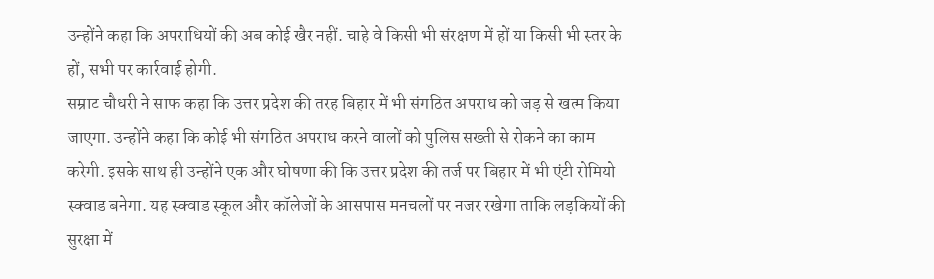उन्होंने कहा कि अपराधियों की अब कोई खैर नहीं. चाहे वे किसी भी संरक्षण में हों या किसी भी स्तर के हों, सभी पर कार्रवाई होगी.
सम्राट चौधरी ने साफ कहा कि उत्तर प्रदेश की तरह बिहार में भी संगठित अपराध को जड़ से खत्म किया जाएगा. उन्होंने कहा कि कोई भी संगठित अपराध करने वालों को पुलिस सख्ती से रोकने का काम करेगी. इसके साथ ही उन्होंने एक और घोषणा की कि उत्तर प्रदेश की तर्ज पर बिहार में भी एंटी रोमियो स्क्वाड बनेगा. यह स्क्वाड स्कूल और कॉलेजों के आसपास मनचलों पर नजर रखेगा ताकि लड़कियों की सुरक्षा में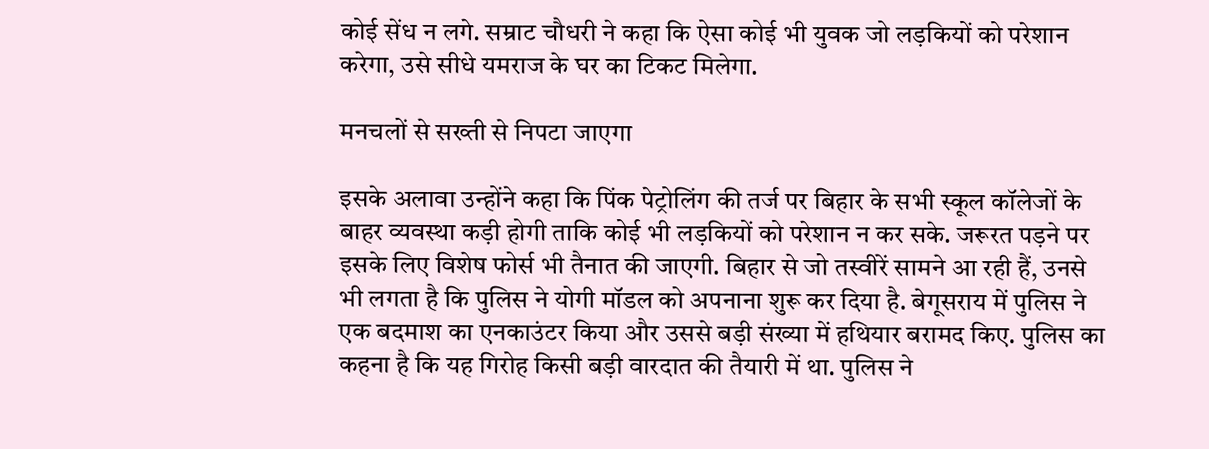कोई सेंध न लगे. सम्राट चौधरी ने कहा कि ऐसा कोई भी युवक जो लड़कियों को परेशान करेगा, उसे सीधे यमराज के घर का टिकट मिलेगा.

मनचलों से सख्ती से निपटा जाएगा

इसके अलावा उन्होंने कहा कि पिंक पेट्रोलिंग की तर्ज पर बिहार के सभी स्कूल कॉलेजों के बाहर व्यवस्था कड़ी होगी ताकि कोई भी लड़कियों को परेशान न कर सके. जरूरत पड़ने पर इसके लिए विशेष फोर्स भी तैनात की जाएगी. बिहार से जो तस्वीरें सामने आ रही हैं, उनसे भी लगता है कि पुलिस ने योगी मॉडल को अपनाना शुरू कर दिया है. बेगूसराय में पुलिस ने एक बदमाश का एनकाउंटर किया और उससे बड़ी संख्या में हथियार बरामद किए. पुलिस का कहना है कि यह गिरोह किसी बड़ी वारदात की तैयारी में था. पुलिस ने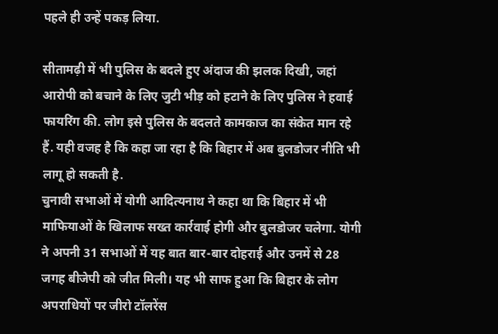पहले ही उन्हें पकड़ लिया.

सीतामढ़ी में भी पुलिस के बदले हुए अंदाज की झलक दिखी, जहां आरोपी को बचाने के लिए जुटी भीड़ को हटाने के लिए पुलिस ने हवाई फायरिंग की. लोग इसे पुलिस के बदलते कामकाज का संकेत मान रहे हैं. यही वजह है कि कहा जा रहा है कि बिहार में अब बुलडोजर नीति भी लागू हो सकती है.
चुनावी सभाओं में योगी आदित्यनाथ ने कहा था कि बिहार में भी माफियाओं के खिलाफ सख्त कार्रवाई होगी और बुलडोजर चलेगा. योगी ने अपनी 31 सभाओं में यह बात बार-बार दोहराई और उनमें से 28 जगह बीजेपी को जीत मिली। यह भी साफ हुआ कि बिहार के लोग अपराधियों पर जीरो टॉलरेंस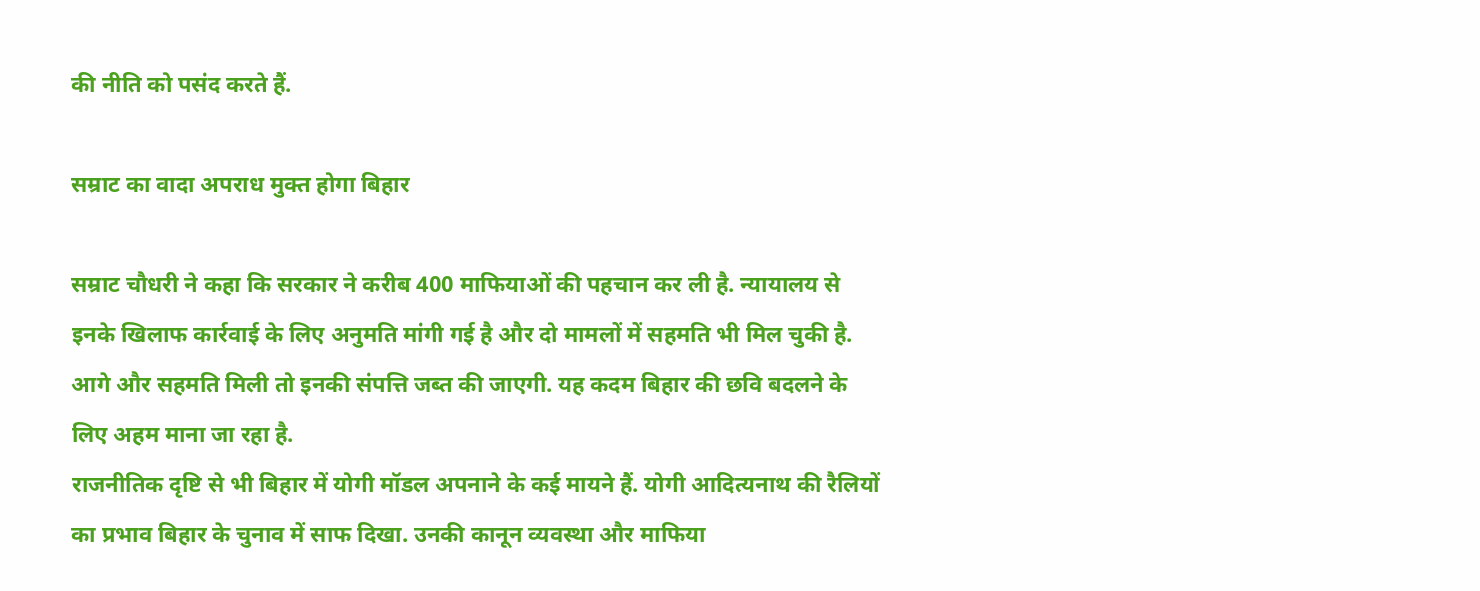की नीति को पसंद करते हैं.

सम्राट का वादा अपराध मुक्त होगा बिहार

सम्राट चौधरी ने कहा कि सरकार ने करीब 400 माफियाओं की पहचान कर ली है. न्यायालय से इनके खिलाफ कार्रवाई के लिए अनुमति मांगी गई है और दो मामलों में सहमति भी मिल चुकी है. आगे और सहमति मिली तो इनकी संपत्ति जब्त की जाएगी. यह कदम बिहार की छवि बदलने के लिए अहम माना जा रहा है.
राजनीतिक दृष्टि से भी बिहार में योगी मॉडल अपनाने के कई मायने हैं. योगी आदित्यनाथ की रैलियों का प्रभाव बिहार के चुनाव में साफ दिखा. उनकी कानून व्यवस्था और माफिया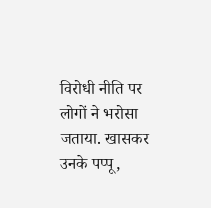विरोधी नीति पर लोगों ने भरोसा जताया. खासकर उनके पप्पू,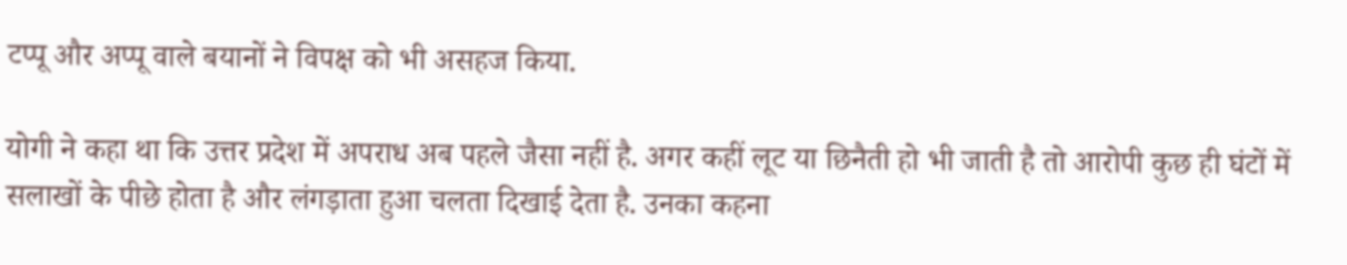टप्पू और अप्पू वाले बयानों ने विपक्ष को भी असहज किया.

योगी ने कहा था कि उत्तर प्रदेश में अपराध अब पहले जैसा नहीं है. अगर कहीं लूट या छिनैती हो भी जाती है तो आरोपी कुछ ही घंटों में सलाखों के पीछे होता है और लंगड़ाता हुआ चलता दिखाई देता है. उनका कहना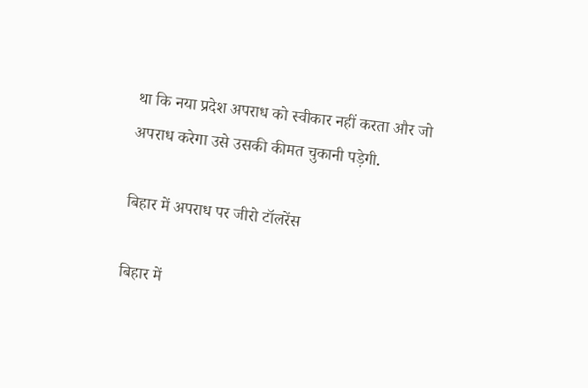था कि नया प्रदेश अपराध को स्वीकार नहीं करता और जो अपराध करेगा उसे उसकी कीमत चुकानी पड़ेगी.

बिहार में अपराध पर जीरो टॉलरेंस

बिहार में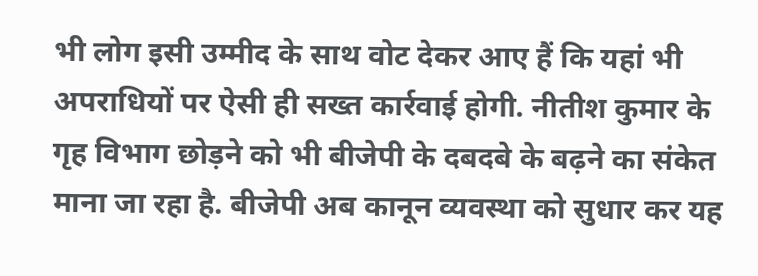भी लोग इसी उम्मीद के साथ वोट देकर आए हैं कि यहां भी अपराधियों पर ऐसी ही सख्त कार्रवाई होगी. नीतीश कुमार के गृह विभाग छोड़ने को भी बीजेपी के दबदबे के बढ़ने का संकेत माना जा रहा है. बीजेपी अब कानून व्यवस्था को सुधार कर यह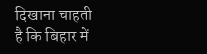दिखाना चाहती है कि बिहार में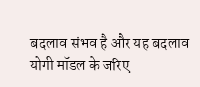बदलाव संभव है और यह बदलाव योगी मॉडल के जरिए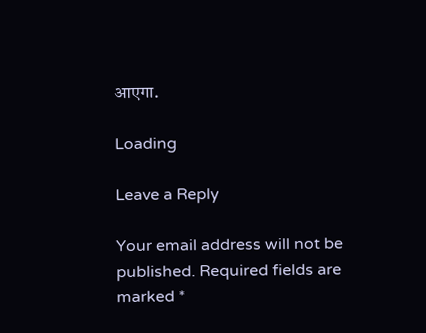आएगा.

Loading

Leave a Reply

Your email address will not be published. Required fields are marked *